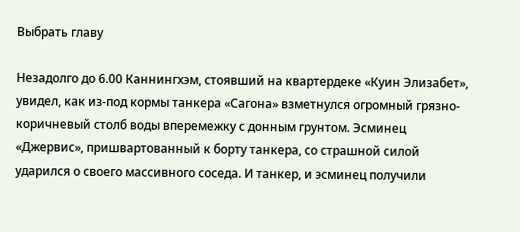Выбрать главу

Незадолго до 6.00 Каннингхэм, стоявший на квартердеке «Куин Элизабет», увидел, как из-под кормы танкера «Сагона» взметнулся огромный грязно-коричневый столб воды вперемежку с донным грунтом. Эсминец «Джервис», пришвартованный к борту танкера, со страшной силой ударился о своего массивного соседа. И танкер, и эсминец получили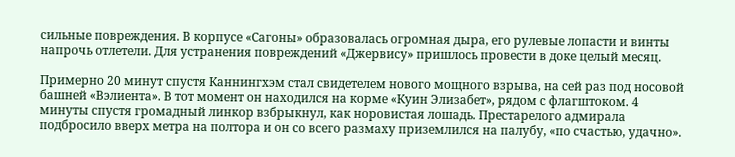сильные повреждения. В корпусе «Сагоны» образовалась огромная дыра, его рулевые лопасти и винты напрочь отлетели. Для устранения повреждений «Джервису» пришлось провести в доке целый месяц.

Примерно 20 минут спустя Каннингхэм стал свидетелем нового мощного взрыва, на сей раз под носовой башней «Вэлиента». В тот момент он находился на корме «Куин Элизабет», рядом с флагштоком. 4 минуты спустя громадный линкор взбрыкнул, как норовистая лошадь. Престарелого адмирала подбросило вверх метра на полтора и он со всего размаху приземлился на палубу, «по счастью, удачно».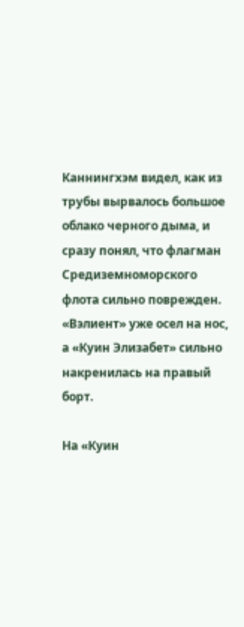Каннингхэм видел, как из трубы вырвалось большое облако черного дыма, и сразу понял, что флагман Средиземноморского флота сильно поврежден. «Вэлиент» уже осел на нос, а «Куин Элизабет» сильно накренилась на правый борт.

На «Куин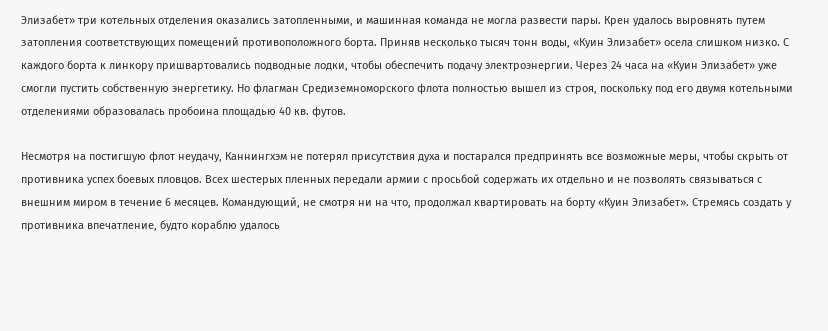Элизабет» три котельных отделения оказались затопленными, и машинная команда не могла развести пары. Крен удалось выровнять путем затопления соответствующих помещений противоположного борта. Приняв несколько тысяч тонн воды, «Куин Элизабет» осела слишком низко. С каждого борта к линкору пришвартовались подводные лодки, чтобы обеспечить подачу электроэнергии. Через 24 часа на «Куин Элизабет» уже смогли пустить собственную энергетику. Но флагман Средиземноморского флота полностью вышел из строя, поскольку под его двумя котельными отделениями образовалась пробоина площадью 40 кв. футов.

Несмотря на постигшую флот неудачу, Каннингхэм не потерял присутствия духа и постарался предпринять все возможные меры, чтобы скрыть от противника успех боевых пловцов. Всех шестерых пленных передали армии с просьбой содержать их отдельно и не позволять связываться с внешним миром в течение 6 месяцев. Командующий, не смотря ни на что, продолжал квартировать на борту «Куин Элизабет». Стремясь создать у противника впечатление, будто кораблю удалось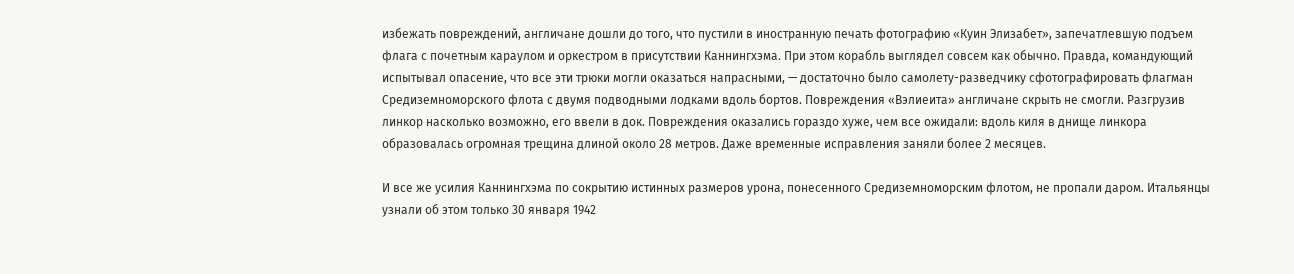избежать повреждений, англичане дошли до того, что пустили в иностранную печать фотографию «Куин Элизабет», запечатлевшую подъем флага с почетным караулом и оркестром в присутствии Каннингхэма. При этом корабль выглядел совсем как обычно. Правда, командующий испытывал опасение, что все эти трюки могли оказаться напрасными, — достаточно было самолету-разведчику сфотографировать флагман Средиземноморского флота с двумя подводными лодками вдоль бортов. Повреждения «Вэлиеита» англичане скрыть не смогли. Разгрузив линкор насколько возможно, его ввели в док. Повреждения оказались гораздо хуже, чем все ожидали: вдоль киля в днище линкора образовалась огромная трещина длиной около 28 метров. Даже временные исправления заняли более 2 месяцев.

И все же усилия Каннингхэма по сокрытию истинных размеров урона, понесенного Средиземноморским флотом, не пропали даром. Итальянцы узнали об этом только 30 января 1942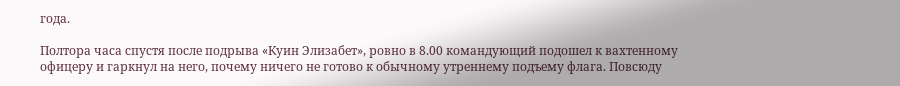года.

Полтора часа спустя после подрыва «Куин Элизабет», ровно в 8.00 командующий подошел к вахтенному офицеру и гаркнул на него, почему ничего не готово к обычному утреннему подъему флага. Повсюду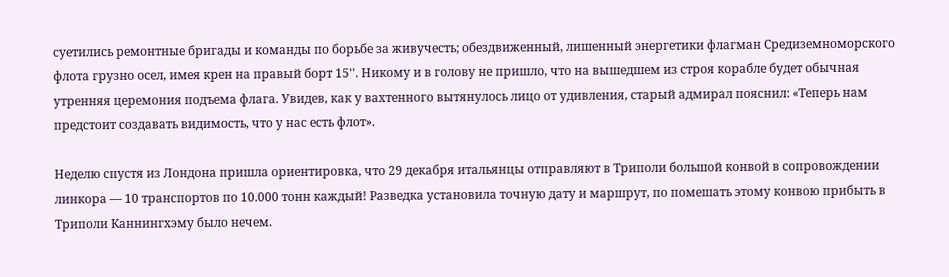суетились ремонтные бригады и команды по борьбе за живучесть; обездвиженный, лишенный энергетики флагман Средиземноморского флота грузно осел, имея крен на правый борт 15''. Никому и в голову не пришло, что на вышедшем из строя корабле будет обычная утренняя церемония подъема флага. Увидев, как у вахтенного вытянулось лицо от удивления, старый адмирал пояснил: «Теперь нам предстоит создавать видимость, что у нас есть флот».

Неделю спустя из Лондона пришла ориентировка, что 29 декабря итальянцы отправляют в Триполи большой конвой в сопровождении линкора — 10 транспортов по 10.000 тонн каждый! Разведка установила точную дату и маршрут, по помешать этому конвою прибыть в Триполи Каннингхэму было нечем.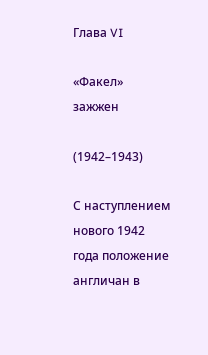Глава VI

«Факел» зажжен

(1942–1943)

С наступлением нового 1942 года положение англичан в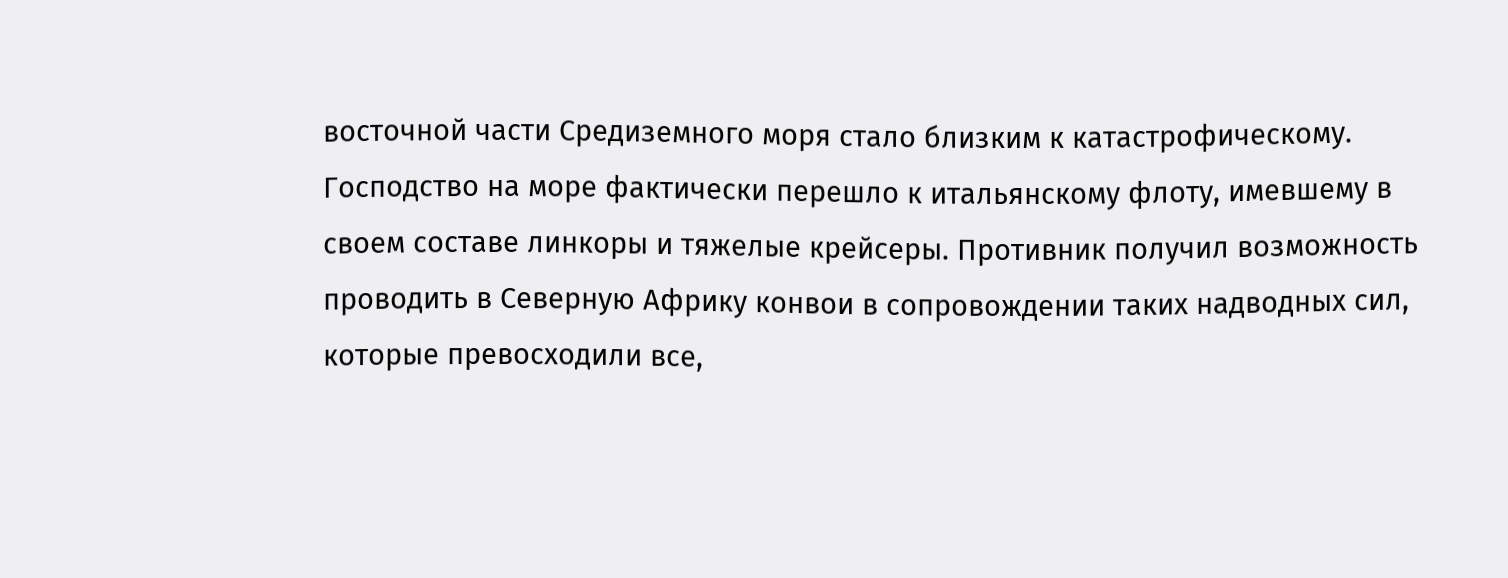восточной части Средиземного моря стало близким к катастрофическому. Господство на море фактически перешло к итальянскому флоту, имевшему в своем составе линкоры и тяжелые крейсеры. Противник получил возможность проводить в Северную Африку конвои в сопровождении таких надводных сил, которые превосходили все,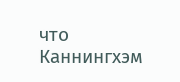что Каннингхэм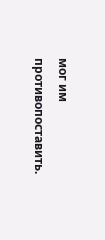мог им противопоставить.